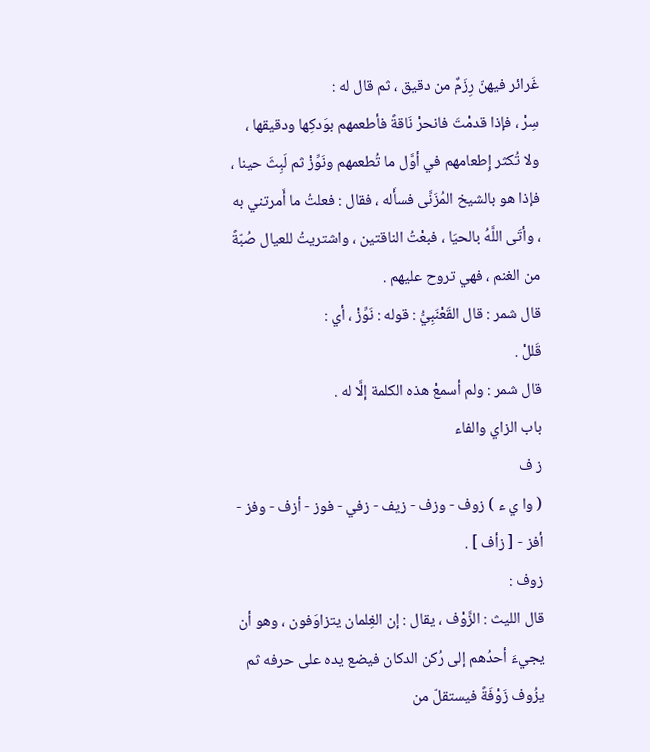غَرائر فيهنّ رِزَمٌ من دقيق ، ثم قال له :
سِرْ ، فإذا قدمْتَ فانحرْ نَاقةً فأطعمهم بوَدكِها ودقيقها ، ولا تُكثر إِطعامهم في أوَّل ما تُطعمهم ونَوِّزْ ثم لَبِثَ حينا ، فإذا هو بالشيخ المُزَنَّى فسأَله ، فقال : فعلتُ ما أَمرتني به ، وأتَى اللَّهُ بالحيَا ، فبعْتُ الناقتين ، واشتريتُ للعيال صُبّةً من الغنم ، فهي تروح عليهم .
قال شمر : قال القَعْنَبِيُّ : قوله : نَوِّزْ ، أي :
قَللْ .
قال شمر : ولم أسمعْ هذه الكلمة إلَّا له .
باب الزاي والفاء
ز ف
( وا ي ء ) زوف - وزف - زيف - زفي - فوز - أزف - وفز - أفز - [ زأف ] .
زوف :
قال الليث : الزَّوْف ، يقال : إن الغِلمان يتزاوَفون ، وهو أن يجيءَ أحدُهم إلى رُكن الدكان فيضع يده على حرفه ثم يزُوف زَوْفَةً فيستقلّ من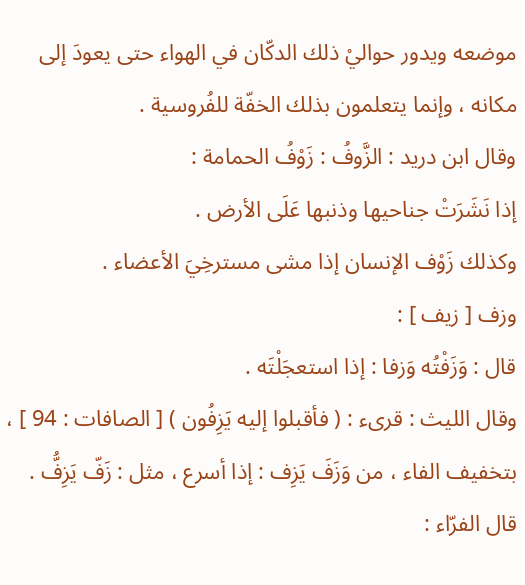موضعه ويدور حواليْ ذلك الدكّان في الهواء حتى يعودَ إلى مكانه ، وإنما يتعلمون بذلك الخفّة للفُروسية .
وقال ابن دريد : الزَّوفُ : زَوْفُ الحمامة :
إذا نَشَرَتْ جناحيها وذنبها عَلَى الأرض .
وكذلك زَوْف الإنسان إذا مشى مسترخِيَ الأعضاء .
وزف [ زيف ] :
قال : وَزَفْتُه وَزفا : إذا استعجَلْتَه .
وقال الليث : قرىء : ( فأقبلوا إليه يَزِفُون ) [ الصافات : 94 ] ، بتخفيف الفاء ، من وَزَفَ يَزِف : إذا أسرع ، مثل : زَفّ يَزِفُّ .
قال الفرّاء :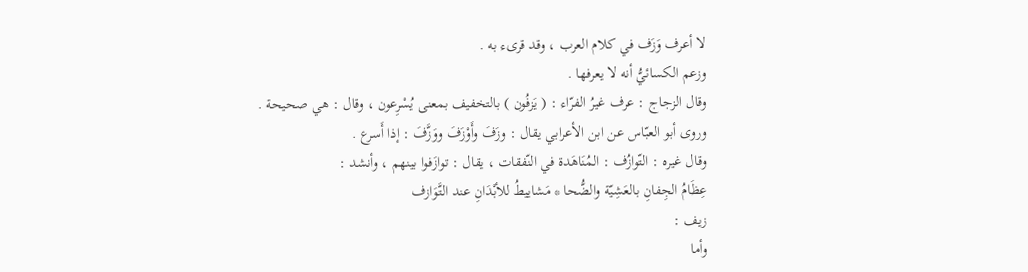لا أعرف وَزَف في كلام العرب ، وقد قرىء به .
وزعم الكسائيُّ أنه لا يعرفها .
وقال الزجاج : عرف غيرُ الفرّاء : ( يَزفُون ) بالتخفيف بمعنى يُسْرِعون ، وقال : هي صحيحة .
وروى أبو العبّاس عن ابن الأعرابي يقال : وزَفَ وأَوْزَفَ ووَزَّفَ : إذا أَسرع .
وقال غيره : التّوازُف : المُنَاهَدة في النّفقات ، يقال : توازَفوا بينهم ، وأنشد :
عِظَامُ الجِفانِ بالعَشِيّة والضُّحا * مَشاييطُ للأبْدَانِ عند التَّوَازف
زيف :
وأما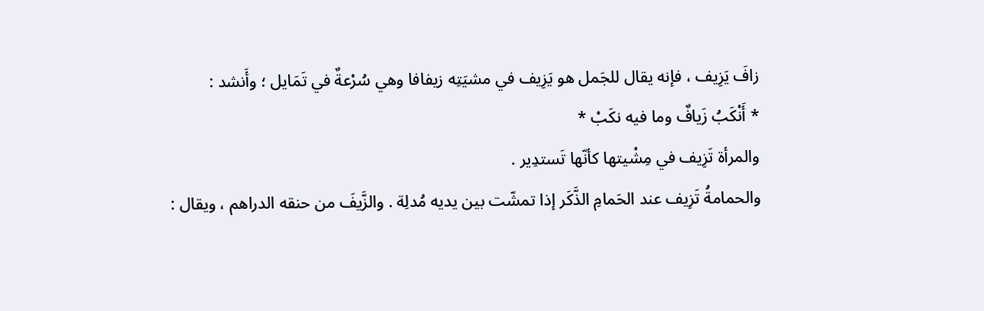زافَ يَزِيف ، فإنه يقال للجَمل هو يَزِيف في مشيَتِه زيفافا وهي سُرْعةٌ في تَمَايل ؛ وأَنشد :
* أَنْكَبُ زَيافٌ وما فيه نكَبْ *
والمرأة تَزِيف في مِشْيتها كأنّها تَستدِير .
والحمامةُ تَزِيف عند الحَمامِ الذَّكَر إذا تمشّت بين يديه مُدلِة . والزَّيفَ من حنقه الدراهم ، ويقال :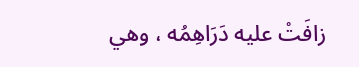زافَتْ عليه دَرَاهِمُه ، وهي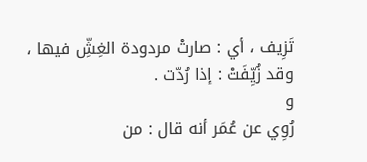تَزِيف ، أي : صارتْ مردودة الغِشِّ فيها ، وقد زُيِّفَتْ : إذا رُدّت .
و
رُوِي عن عُمَر أنه قال : من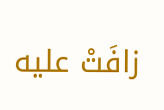زافَتْ عليه